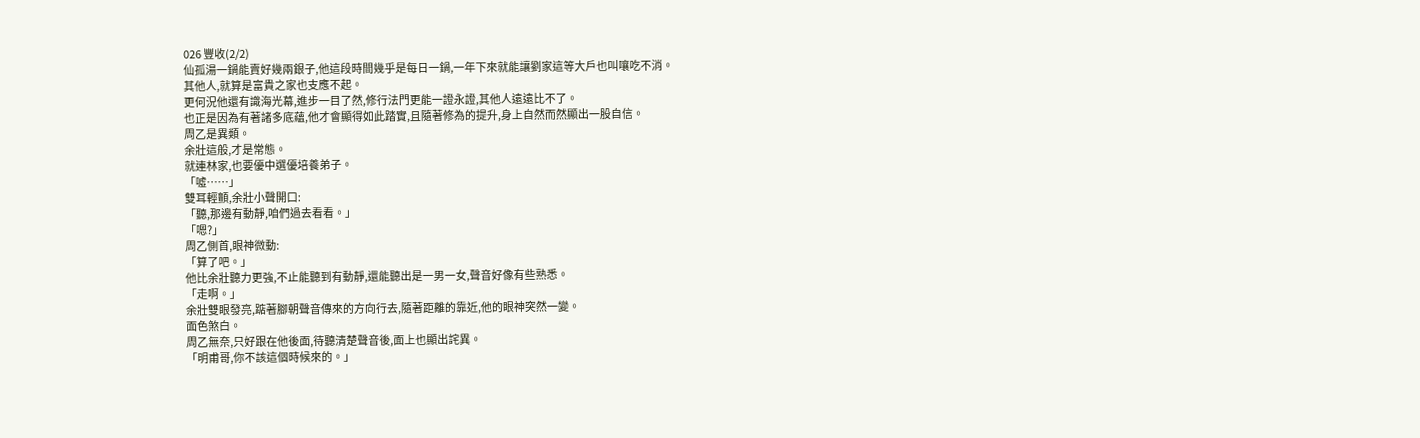026 豐收(2/2)
仙孤湯一鍋能賣好幾兩銀子,他這段時間幾乎是每日一鍋,一年下來就能讓劉家這等大戶也叫嚷吃不消。
其他人,就算是富貴之家也支應不起。
更何況他還有識海光幕,進步一目了然,修行法門更能一證永證,其他人遠遠比不了。
也正是因為有著諸多底蘊,他才會顯得如此踏實,且隨著修為的提升,身上自然而然顯出一股自信。
周乙是異類。
余壯這般,才是常態。
就連林家,也要優中選優培養弟子。
「噓……」
雙耳輕顫,余壯小聲開口:
「聽,那邊有動靜,咱們過去看看。」
「嗯?」
周乙側首,眼神微動:
「算了吧。」
他比余壯聽力更強,不止能聽到有動靜,還能聽出是一男一女,聲音好像有些熟悉。
「走啊。」
余壯雙眼發亮,踮著腳朝聲音傳來的方向行去,隨著距離的靠近,他的眼神突然一變。
面色煞白。
周乙無奈,只好跟在他後面,待聽清楚聲音後,面上也顯出詫異。
「明甫哥,你不該這個時候來的。」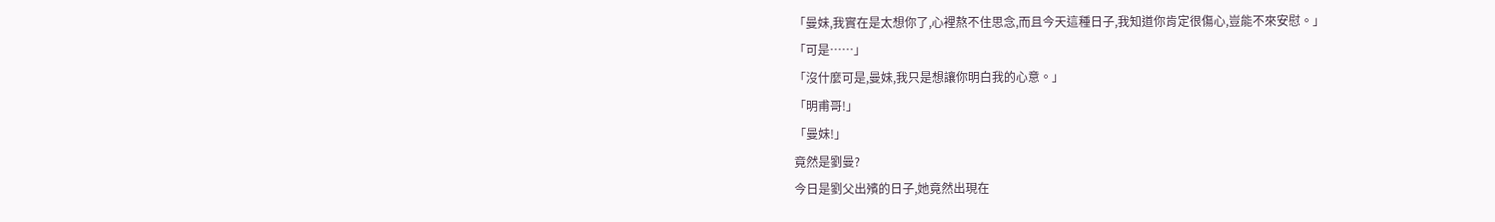「曼妹,我實在是太想你了,心裡熬不住思念,而且今天這種日子,我知道你肯定很傷心,豈能不來安慰。」
「可是……」
「沒什麼可是,曼妹,我只是想讓你明白我的心意。」
「明甫哥!」
「曼妹!」
竟然是劉曼?
今日是劉父出殯的日子,她竟然出現在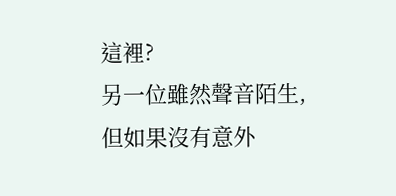這裡?
另一位雖然聲音陌生,但如果沒有意外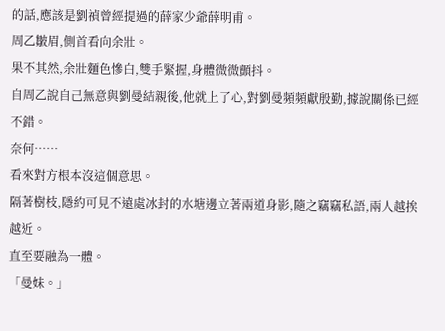的話,應該是劉禎曾經提過的薛家少爺薛明甫。
周乙皺眉,側首看向余壯。
果不其然,余壯麵色慘白,雙手緊握,身體微微顫抖。
自周乙說自己無意與劉曼結親後,他就上了心,對劉曼頻頻獻殷勤,據說關係已經不錯。
奈何……
看來對方根本沒這個意思。
隔著樹枝,隱約可見不遠處冰封的水塘邊立著兩道身影,隨之竊竊私語,兩人越挨越近。
直至要融為一體。
「曼妹。」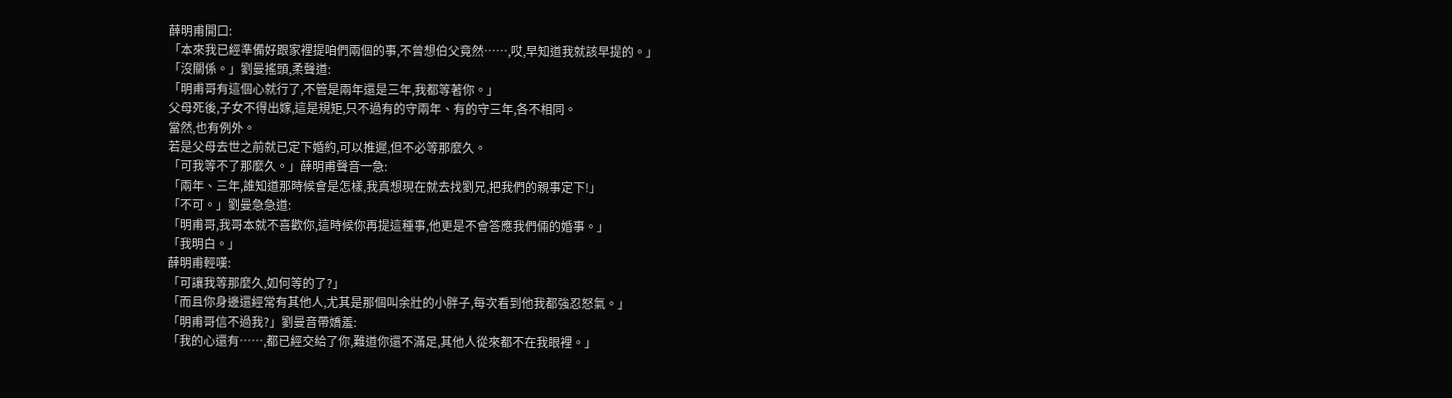薛明甫開口:
「本來我已經準備好跟家裡提咱們兩個的事,不曾想伯父竟然……,哎,早知道我就該早提的。」
「沒關係。」劉曼搖頭,柔聲道:
「明甫哥有這個心就行了,不管是兩年還是三年,我都等著你。」
父母死後,子女不得出嫁,這是規矩,只不過有的守兩年、有的守三年,各不相同。
當然,也有例外。
若是父母去世之前就已定下婚約,可以推遲,但不必等那麼久。
「可我等不了那麼久。」薛明甫聲音一急:
「兩年、三年,誰知道那時候會是怎樣,我真想現在就去找劉兄,把我們的親事定下!」
「不可。」劉曼急急道:
「明甫哥,我哥本就不喜歡你,這時候你再提這種事,他更是不會答應我們倆的婚事。」
「我明白。」
薛明甫輕嘆:
「可讓我等那麼久,如何等的了?」
「而且你身邊還經常有其他人,尤其是那個叫余壯的小胖子,每次看到他我都強忍怒氣。」
「明甫哥信不過我?」劉曼音帶嬌羞:
「我的心還有……,都已經交給了你,難道你還不滿足,其他人從來都不在我眼裡。」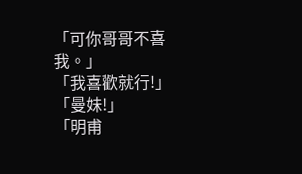「可你哥哥不喜我。」
「我喜歡就行!」
「曼妹!」
「明甫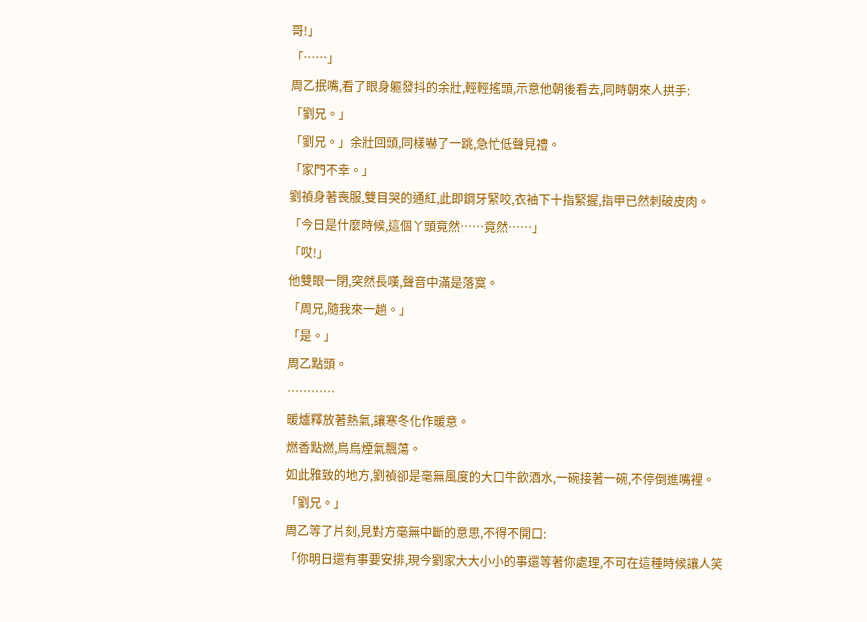哥!」
「……」
周乙抿嘴,看了眼身軀發抖的余壯,輕輕搖頭,示意他朝後看去,同時朝來人拱手:
「劉兄。」
「劉兄。」余壯回頭,同樣嚇了一跳,急忙低聲見禮。
「家門不幸。」
劉禎身著喪服,雙目哭的通紅,此即鋼牙緊咬,衣袖下十指緊握,指甲已然刺破皮肉。
「今日是什麼時候,這個丫頭竟然……竟然……」
「哎!」
他雙眼一閉,突然長嘆,聲音中滿是落寞。
「周兄,隨我來一趟。」
「是。」
周乙點頭。
…………
暖爐釋放著熱氣,讓寒冬化作暖意。
燃香點燃,鳥鳥煙氣飄蕩。
如此雅致的地方,劉禎卻是毫無風度的大口牛飲酒水,一碗接著一碗,不停倒進嘴裡。
「劉兄。」
周乙等了片刻,見對方毫無中斷的意思,不得不開口:
「你明日還有事要安排,現今劉家大大小小的事還等著你處理,不可在這種時候讓人笑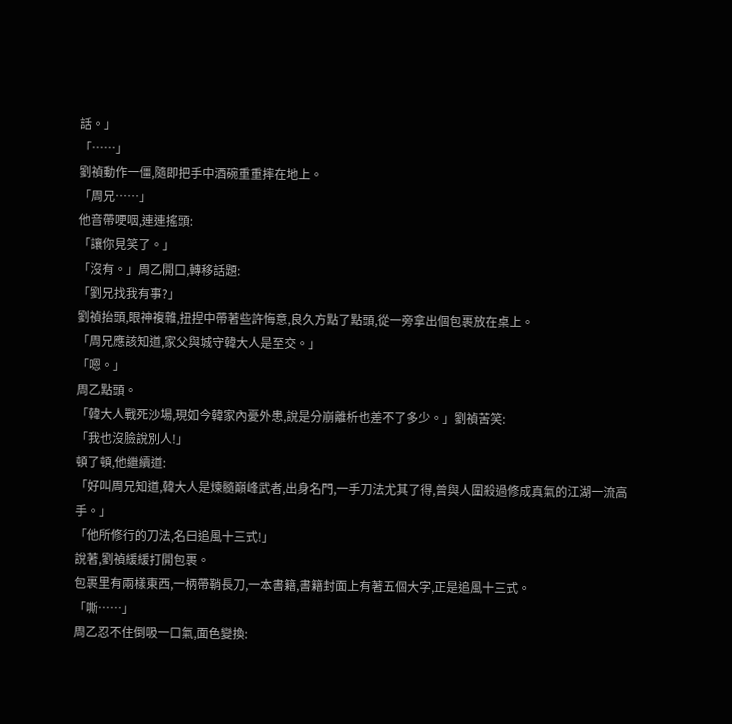話。」
「……」
劉禎動作一僵,隨即把手中酒碗重重摔在地上。
「周兄……」
他音帶哽咽,連連搖頭:
「讓你見笑了。」
「沒有。」周乙開口,轉移話題:
「劉兄找我有事?」
劉禎抬頭,眼神複雜,扭捏中帶著些許悔意,良久方點了點頭,從一旁拿出個包裹放在桌上。
「周兄應該知道,家父與城守韓大人是至交。」
「嗯。」
周乙點頭。
「韓大人戰死沙場,現如今韓家內憂外患,說是分崩離析也差不了多少。」劉禎苦笑:
「我也沒臉說別人!」
頓了頓,他繼續道:
「好叫周兄知道,韓大人是煉髓巔峰武者,出身名門,一手刀法尤其了得,曾與人圍殺過修成真氣的江湖一流高手。」
「他所修行的刀法,名曰追風十三式!」
說著,劉禎緩緩打開包裹。
包裹里有兩樣東西,一柄帶鞘長刀,一本書籍,書籍封面上有著五個大字,正是追風十三式。
「嘶……」
周乙忍不住倒吸一口氣,面色變換: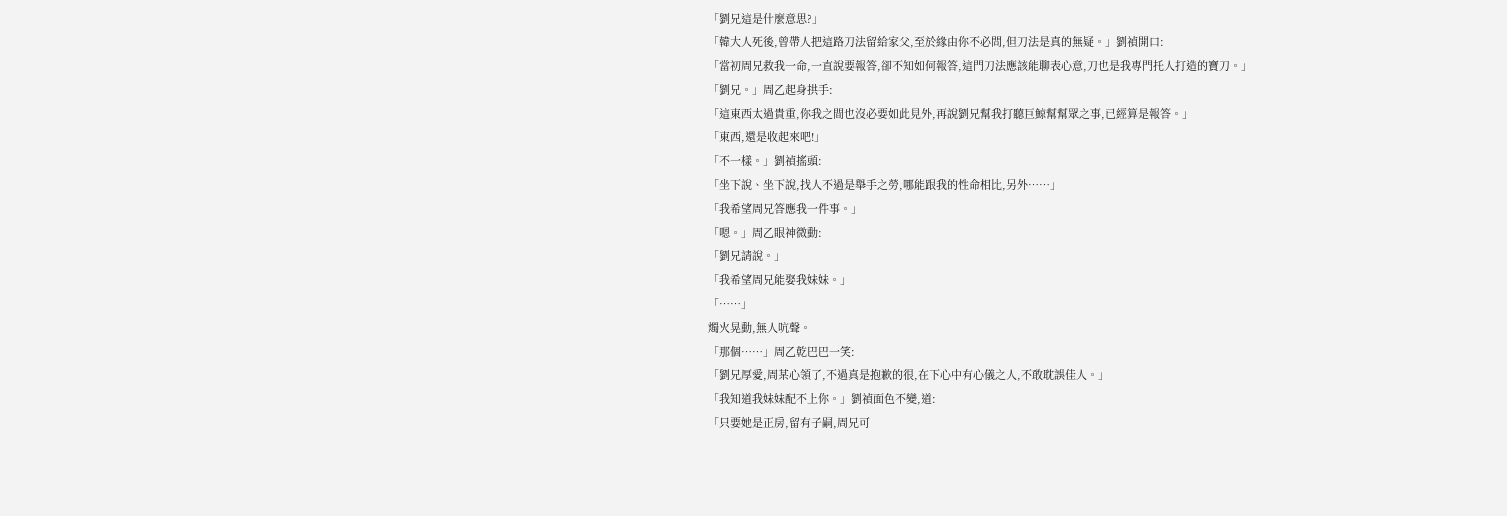「劉兄這是什麼意思?」
「韓大人死後,曾帶人把這路刀法留給家父,至於緣由你不必問,但刀法是真的無疑。」劉禎開口:
「當初周兄救我一命,一直說要報答,卻不知如何報答,這門刀法應該能聊表心意,刀也是我專門托人打造的寶刀。」
「劉兄。」周乙起身拱手:
「這東西太過貴重,你我之間也沒必要如此見外,再說劉兄幫我打聽巨鯨幫幫眾之事,已經算是報答。」
「東西,還是收起來吧!」
「不一樣。」劉禎搖頭:
「坐下說、坐下說,找人不過是舉手之勞,哪能跟我的性命相比,另外……」
「我希望周兄答應我一件事。」
「嗯。」周乙眼神微動:
「劉兄請說。」
「我希望周兄能娶我妹妹。」
「……」
燭火晃動,無人吭聲。
「那個……」周乙乾巴巴一笑:
「劉兄厚愛,周某心領了,不過真是抱歉的很,在下心中有心儀之人,不敢耽誤佳人。」
「我知道我妹妹配不上你。」劉禎面色不變,道:
「只要她是正房,留有子嗣,周兄可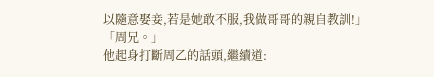以隨意娶妾,若是她敢不服,我做哥哥的親自教訓!」
「周兄。」
他起身打斷周乙的話頭,繼續道: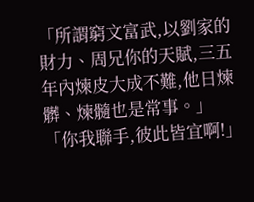「所謂窮文富武,以劉家的財力、周兄你的天賦,三五年內煉皮大成不難,他日煉髒、煉髓也是常事。」
「你我聯手,彼此皆宜啊!」